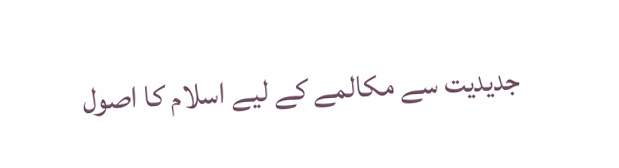جدیدیت سے مکالمے کے لیے اسلام کا اصول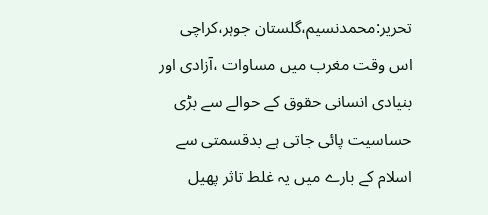تحریر:محمدنسیم،گلستان جوہر،کراچی
اس وقت مغرب میں مساوات ،آزادی اور بنیادی انسانی حقوق کے حوالے سے بڑی حساسیت پائی جاتی ہے بدقسمتی سے اسلام کے بارے میں یہ غلط تاثر پھیل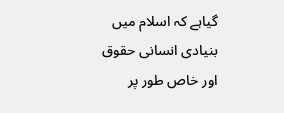گیاہے کہ اسلام میں بنیادی انسانی حقوق اور خاص طور پر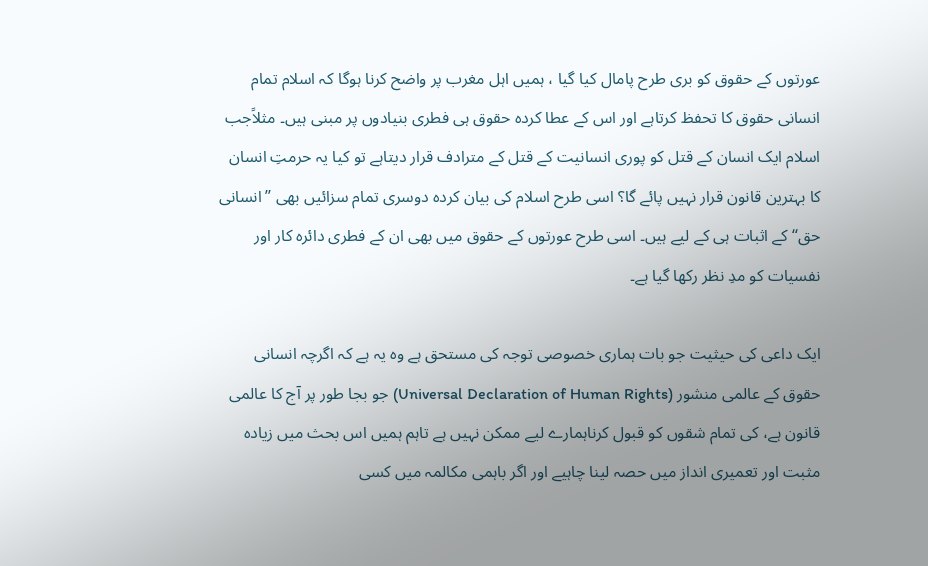عورتوں کے حقوق کو بری طرح پامال کیا گیا ، ہمیں اہل مغرب پر واضح کرنا ہوگا کہ اسلام تمام انسانی حقوق کا تحفظ کرتاہے اور اس کے عطا کردہ حقوق ہی فطری بنیادوں پر مبنی ہیں۔ مثلاًجب اسلام ایک انسان کے قتل کو پوری انسانیت کے قتل کے مترادف قرار دیتاہے تو کیا یہ حرمتِ انسان کا بہترین قانون قرار نہیں پائے گا؟ اسی طرح اسلام کی بیان کردہ دوسری تمام سزائیں بھی ’’انسانی حق‘‘ کے اثبات ہی کے لیے ہیں۔ اسی طرح عورتوں کے حقوق میں بھی ان کے فطری دائرہ کار اور نفسیات کو مدِ نظر رکھا گیا ہے۔

ایک داعی کی حیثیت جو بات ہماری خصوصی توجہ کی مستحق ہے وہ یہ ہے کہ اگرچہ انسانی حقوق کے عالمی منشور (Universal Declaration of Human Rights) جو بجا طور پر آج کا عالمی قانون ہے، کی تمام شقوں کو قبول کرناہمارے لیے ممکن نہیں ہے تاہم ہمیں اس بحث میں زیادہ مثبت اور تعمیری انداز میں حصہ لینا چاہیے اور اگر باہمی مکالمہ میں کسی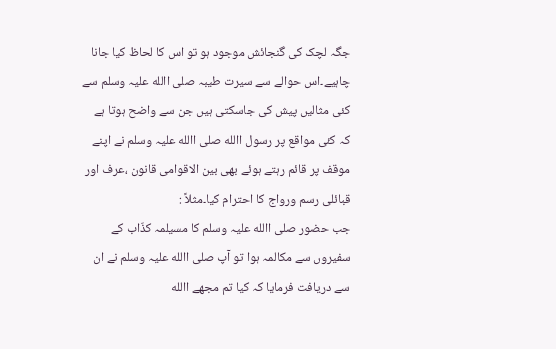جگہ لچک کی گنجائش موجود ہو تو اس کا لحاظ کیا جانا چاہیے۔اس حوالے سے سیرت طیبہ صلی االله علیہ وسلم سے کئی مثالیں پیش کی جاسکتی ہیں جن سے واضح ہوتا ہے کہ کئی مواقع پر رسول االله صلی االله علیہ وسلم نے اپنے موقف پر قائم رہتے ہوئے بھی بین الاقوامی قانون ،عرف اور قبائلی رسم ورواج کا احترام کیا۔مثلاً :
جب حضور صلی االله علیہ وسلم کا مسیلمہ کذّاب کے سفیروں سے مکالمہ ہوا تو آپ صلی االله علیہ وسلم نے ان سے دریافت فرمایا کہ کیا تم مجھے االله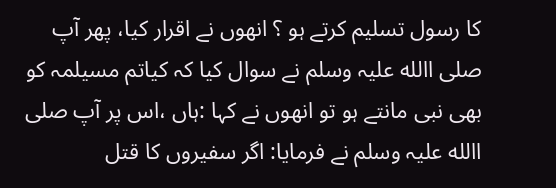کا رسول تسلیم کرتے ہو ؟ انھوں نے اقرار کیا، پھر آپ صلی االله علیہ وسلم نے سوال کیا کہ کیاتم مسیلمہ کو بھی نبی مانتے ہو تو انھوں نے کہا :ہاں ،اس پر آپ صلی االله علیہ وسلم نے فرمایا: اگر سفیروں کا قتل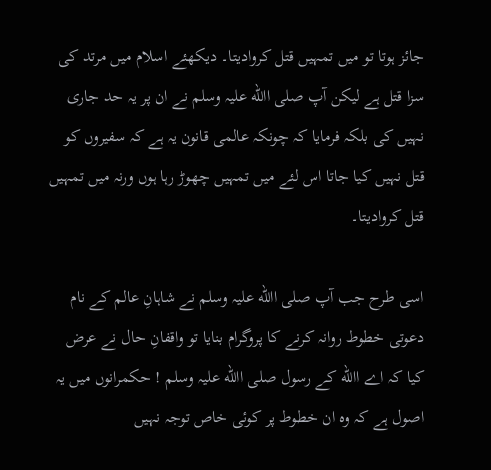جائز ہوتا تو میں تمہیں قتل کروادیتا۔ دیکھئے اسلام میں مرتد کی سزا قتل ہے لیکن آپ صلی االله علیہ وسلم نے ان پر یہ حد جاری نہیں کی بلکہ فرمایا کہ چونکہ عالمی قانون یہ ہے کہ سفیروں کو قتل نہیں کیا جاتا اس لئے میں تمہیں چھوڑ رہا ہوں ورنہ میں تمہیں قتل کروادیتا۔

اسی طرح جب آپ صلی االله علیہ وسلم نے شاہانِ عالم کے نام دعوتی خطوط روانہ کرنے کا پروگرام بنایا تو واقفانِ حال نے عرض کیا کہ اے االله کے رسول صلی االله علیہ وسلم ! حکمرانوں میں یہ اصول ہے کہ وہ ان خطوط پر کوئی خاص توجہ نہیں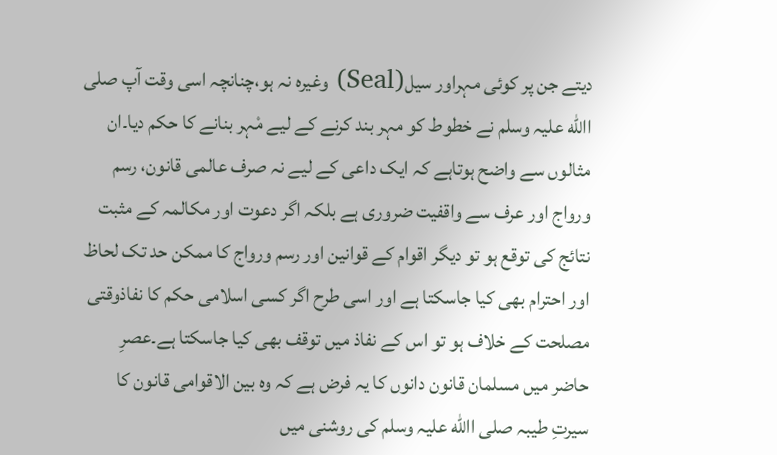دیتے جن پر کوئی مہراور سیل(Seal) وغیرہ نہ ہو،چنانچہ اسی وقت آپ صلی االله علیہ وسلم نے خطوط کو مہر بند کرنے کے لیے مْہر بنانے کا حکم دیا۔ان مثالوں سے واضح ہوتاہے کہ ایک داعی کے لیے نہ صرف عالمی قانون، رسم ورواج اور عرف سے واقفیت ضروری ہے بلکہ اگر دعوت اور مکالمہ کے مثبت نتائج کی توقع ہو تو دیگر اقوام کے قوانین اور رسم ورواج کا ممکن حد تک لحاظ اور احترام بھی کیا جاسکتا ہے اور اسی طرح اگر کسی اسلامی حکم کا نفاذوقتی مصلحت کے خلاف ہو تو اس کے نفاذ میں توقف بھی کیا جاسکتا ہے۔عصرِ حاضر میں مسلمان قانون دانوں کا یہ فرض ہے کہ وہ بین الاقوامی قانون کا سیرتِ طیبہ صلی االله علیہ وسلم کی روشنی میں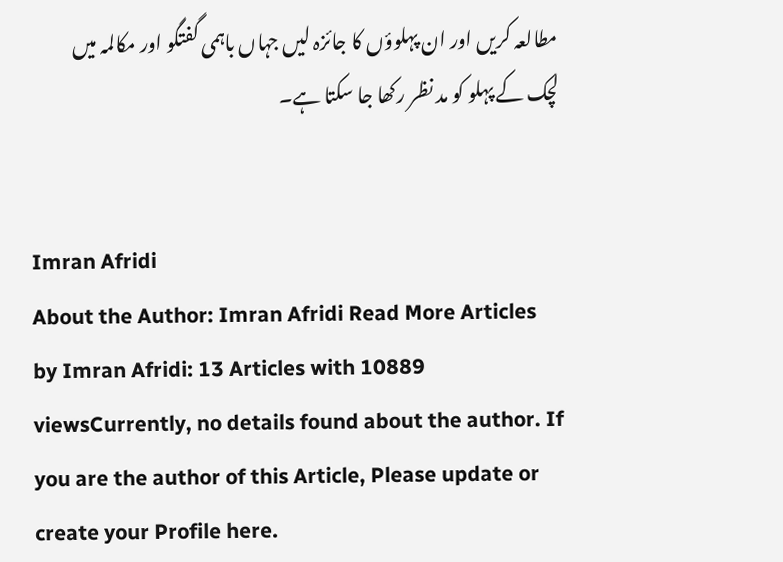مطالعہ کریں اور ان پہلوؤں کا جائزہ لیں جہاں باہمی گفتگو اور مکالمہ میں لچک کے پہلو کو مد نظر رکھا جا سکتا ہے۔


Imran Afridi
About the Author: Imran Afridi Read More Articles by Imran Afridi: 13 Articles with 10889 viewsCurrently, no details found about the author. If you are the author of this Article, Please update or create your Profile here.